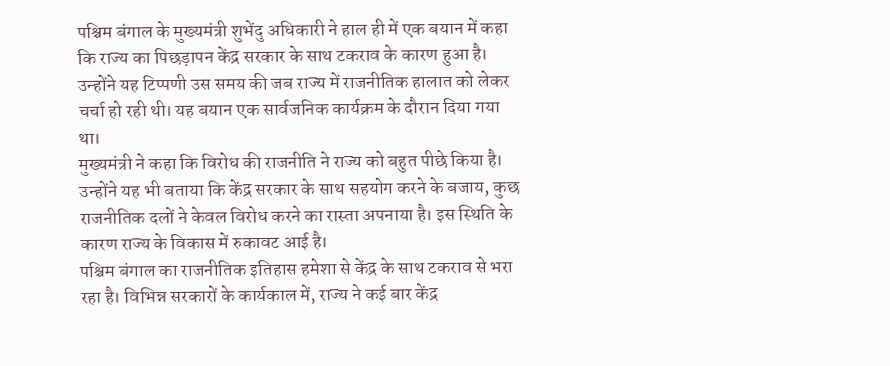पश्चिम बंगाल के मुख्यमंत्री शुभेंदु अधिकारी ने हाल ही में एक बयान में कहा कि राज्य का पिछड़ापन केंद्र सरकार के साथ टकराव के कारण हुआ है। उन्होंने यह टिप्पणी उस समय की जब राज्य में राजनीतिक हालात को लेकर चर्चा हो रही थी। यह बयान एक सार्वजनिक कार्यक्रम के दौरान दिया गया था।
मुख्यमंत्री ने कहा कि विरोध की राजनीति ने राज्य को बहुत पीछे किया है। उन्होंने यह भी बताया कि केंद्र सरकार के साथ सहयोग करने के बजाय, कुछ राजनीतिक दलों ने केवल विरोध करने का रास्ता अपनाया है। इस स्थिति के कारण राज्य के विकास में रुकावट आई है।
पश्चिम बंगाल का राजनीतिक इतिहास हमेशा से केंद्र के साथ टकराव से भरा रहा है। विभिन्न सरकारों के कार्यकाल में, राज्य ने कई बार केंद्र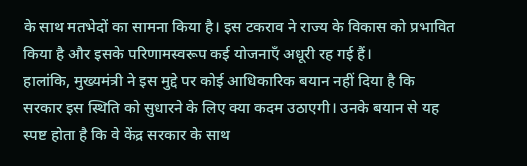के साथ मतभेदों का सामना किया है। इस टकराव ने राज्य के विकास को प्रभावित किया है और इसके परिणामस्वरूप कई योजनाएँ अधूरी रह गई हैं।
हालांकि, मुख्यमंत्री ने इस मुद्दे पर कोई आधिकारिक बयान नहीं दिया है कि सरकार इस स्थिति को सुधारने के लिए क्या कदम उठाएगी। उनके बयान से यह स्पष्ट होता है कि वे केंद्र सरकार के साथ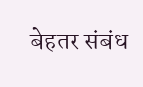बेहतर संबंध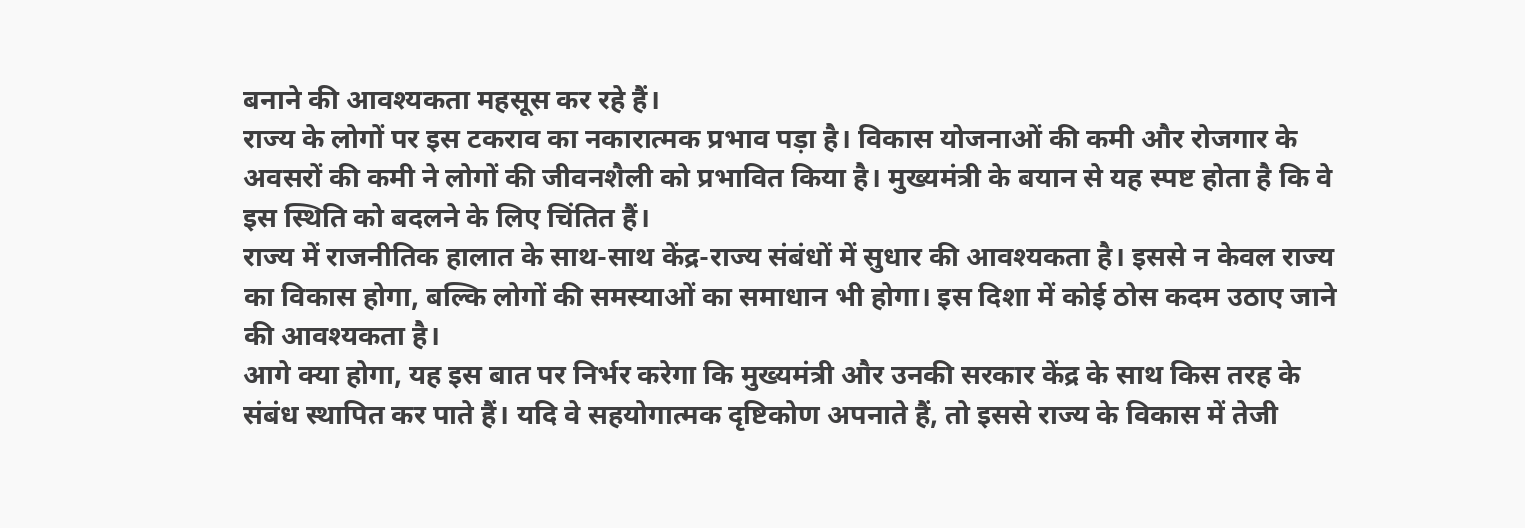बनाने की आवश्यकता महसूस कर रहे हैं।
राज्य के लोगों पर इस टकराव का नकारात्मक प्रभाव पड़ा है। विकास योजनाओं की कमी और रोजगार के अवसरों की कमी ने लोगों की जीवनशैली को प्रभावित किया है। मुख्यमंत्री के बयान से यह स्पष्ट होता है कि वे इस स्थिति को बदलने के लिए चिंतित हैं।
राज्य में राजनीतिक हालात के साथ-साथ केंद्र-राज्य संबंधों में सुधार की आवश्यकता है। इससे न केवल राज्य का विकास होगा, बल्कि लोगों की समस्याओं का समाधान भी होगा। इस दिशा में कोई ठोस कदम उठाए जाने की आवश्यकता है।
आगे क्या होगा, यह इस बात पर निर्भर करेगा कि मुख्यमंत्री और उनकी सरकार केंद्र के साथ किस तरह के संबंध स्थापित कर पाते हैं। यदि वे सहयोगात्मक दृष्टिकोण अपनाते हैं, तो इससे राज्य के विकास में तेजी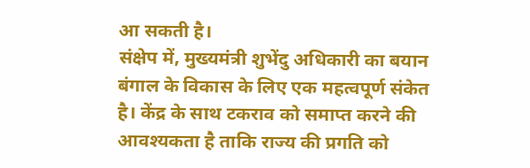आ सकती है।
संक्षेप में, मुख्यमंत्री शुभेंदु अधिकारी का बयान बंगाल के विकास के लिए एक महत्वपूर्ण संकेत है। केंद्र के साथ टकराव को समाप्त करने की आवश्यकता है ताकि राज्य की प्रगति को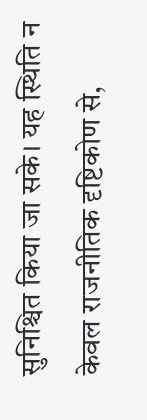सुनिश्चित किया जा सके। यह स्थिति न केवल राजनीतिक दृष्टिकोण से,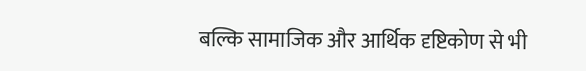बल्कि सामाजिक और आर्थिक दृष्टिकोण से भी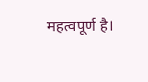महत्वपूर्ण है।